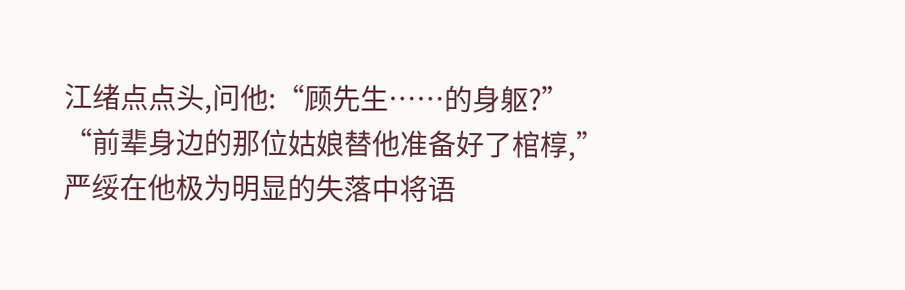江绪点点头,问他:“顾先生……的身躯?”
“前辈身边的那位姑娘替他准备好了棺椁,”严绥在他极为明显的失落中将语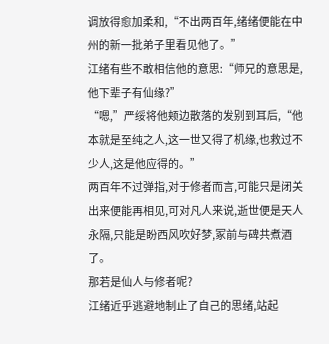调放得愈加柔和,“不出两百年,绪绪便能在中州的新一批弟子里看见他了。”
江绪有些不敢相信他的意思:“师兄的意思是,他下辈子有仙缘?”
“嗯,”严绥将他颊边散落的发别到耳后,“他本就是至纯之人,这一世又得了机缘,也救过不少人,这是他应得的。”
两百年不过弹指,对于修者而言,可能只是闭关出来便能再相见,可对凡人来说,逝世便是天人永隔,只能是盼西风吹好梦,冢前与碑共煮酒了。
那若是仙人与修者呢?
江绪近乎逃避地制止了自己的思绪,站起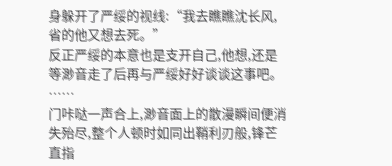身躲开了严绥的视线:“我去瞧瞧沈长风,省的他又想去死。”
反正严绥的本意也是支开自己,他想,还是等渺音走了后再与严绥好好谈谈这事吧。
……
门咔哒一声合上,渺音面上的散漫瞬间便消失殆尽,整个人顿时如同出鞘利刃般,锋芒直指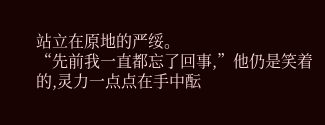站立在原地的严绥。
“先前我一直都忘了回事,”他仍是笑着的,灵力一点点在手中酝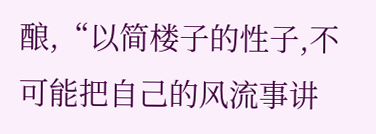酿,“以简楼子的性子,不可能把自己的风流事讲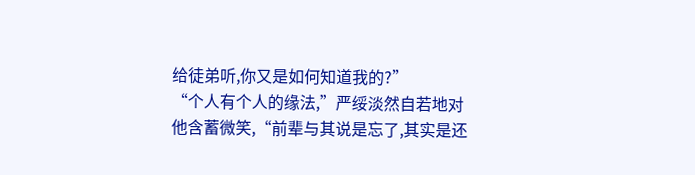给徒弟听,你又是如何知道我的?”
“个人有个人的缘法,”严绥淡然自若地对他含蓄微笑,“前辈与其说是忘了,其实是还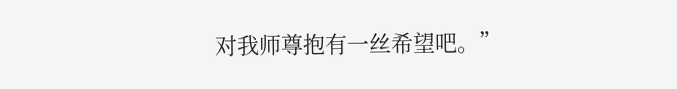对我师尊抱有一丝希望吧。”